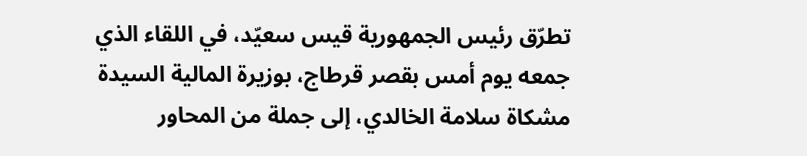تطرّق رئيس الجمهورية قيس سعيّد، في اللقاء الذي جمعه يوم أمس بقصر قرطاج، بوزيرة المالية السيدة مشكاة سلامة الخالدي، إلى جملة من المحاور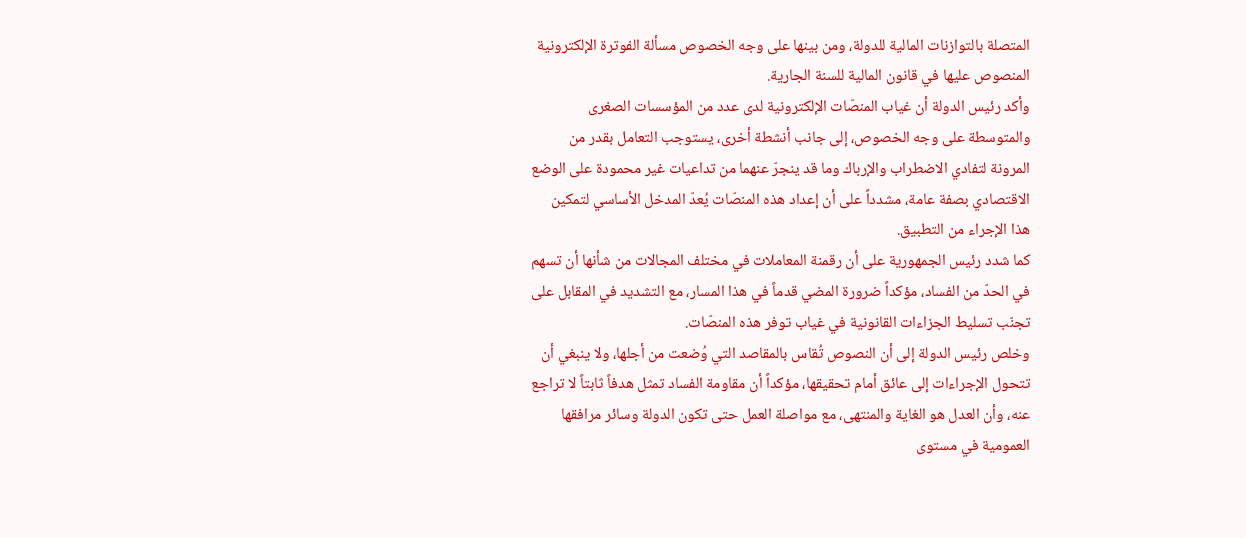المتصلة بالتوازنات المالية للدولة، ومن بينها على وجه الخصوص مسألة الفوترة الإلكترونية المنصوص عليها في قانون المالية للسنة الجارية.
وأكد رئيس الدولة أن غياب المنصّات الإلكترونية لدى عدد من المؤسسات الصغرى والمتوسطة على وجه الخصوص، إلى جانب أنشطة أخرى، يستوجب التعامل بقدر من المرونة لتفادي الاضطراب والإرباك وما قد ينجرّ عنهما من تداعيات غير محمودة على الوضع الاقتصادي بصفة عامة، مشدداً على أن إعداد هذه المنصّات يُعدّ المدخل الأساسي لتمكين هذا الإجراء من التطبيق.
كما شدد رئيس الجمهورية على أن رقمنة المعاملات في مختلف المجالات من شأنها أن تسهم في الحدّ من الفساد، مؤكداً ضرورة المضي قدماً في هذا المسار، مع التشديد في المقابل على تجنّب تسليط الجزاءات القانونية في غياب توفر هذه المنصّات.
وخلص رئيس الدولة إلى أن النصوص تُقاس بالمقاصد التي وُضعت من أجلها، ولا ينبغي أن تتحول الإجراءات إلى عائق أمام تحقيقها، مؤكداً أن مقاومة الفساد تمثل هدفاً ثابتاً لا تراجع عنه، وأن العدل هو الغاية والمنتهى، مع مواصلة العمل حتى تكون الدولة وسائر مرافقها العمومية في مستوى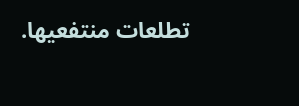تطلعات منتفعيها.